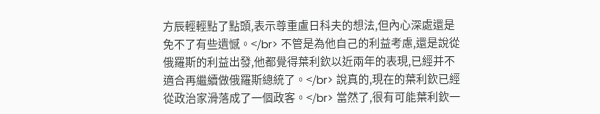方辰輕輕點了點頭,表示尊重盧日科夫的想法,但內心深處還是免不了有些遺憾。</br> 不管是為他自己的利益考慮,還是說從俄羅斯的利益出發,他都覺得葉利欽以近兩年的表現,已經并不適合再繼續做俄羅斯總統了。</br> 說真的,現在的葉利欽已經從政治家滑落成了一個政客。</br> 當然了,很有可能葉利欽一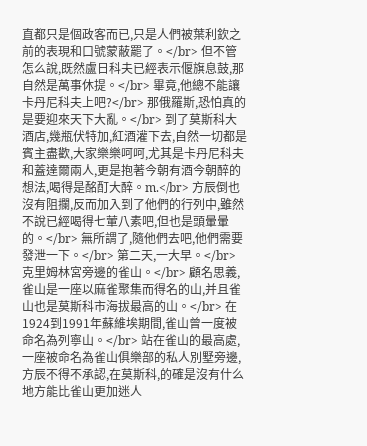直都只是個政客而已,只是人們被葉利欽之前的表現和口號蒙蔽罷了。</br> 但不管怎么說,既然盧日科夫已經表示偃旗息鼓,那自然是萬事休提。</br> 畢竟,他總不能讓卡丹尼科夫上吧?</br> 那俄羅斯,恐怕真的是要迎來天下大亂。</br> 到了莫斯科大酒店,幾瓶伏特加,紅酒灌下去,自然一切都是賓主盡歡,大家樂樂呵呵,尤其是卡丹尼科夫和蓋達爾兩人,更是抱著今朝有酒今朝醉的想法,喝得是酩酊大醉。m.</br> 方辰倒也沒有阻攔,反而加入到了他們的行列中,雖然不說已經喝得七葷八素吧,但也是頭暈暈的。</br> 無所謂了,隨他們去吧,他們需要發泄一下。</br> 第二天,一大早。</br> 克里姆林宮旁邊的雀山。</br> 顧名思義,雀山是一座以麻雀聚集而得名的山,并且雀山也是莫斯科市海拔最高的山。</br> 在1924到1991年蘇維埃期間,雀山曾一度被命名為列寧山。</br> 站在雀山的最高處,一座被命名為雀山俱樂部的私人別墅旁邊,方辰不得不承認,在莫斯科,的確是沒有什么地方能比雀山更加迷人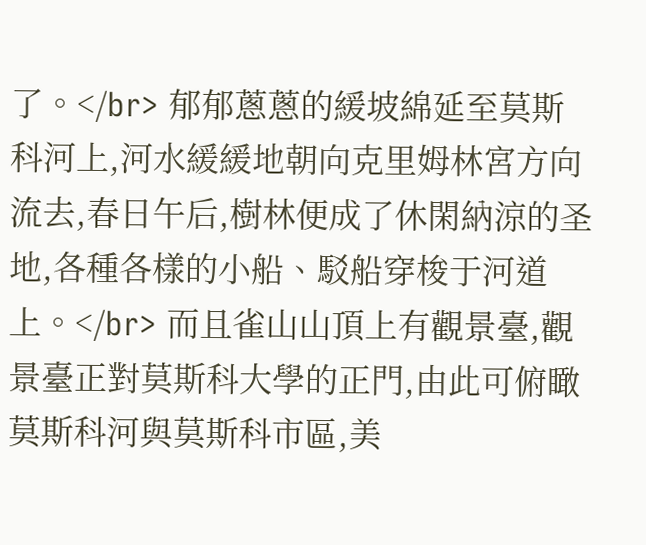了。</br> 郁郁蔥蔥的緩坡綿延至莫斯科河上,河水緩緩地朝向克里姆林宮方向流去,春日午后,樹林便成了休閑納涼的圣地,各種各樣的小船、駁船穿梭于河道上。</br> 而且雀山山頂上有觀景臺,觀景臺正對莫斯科大學的正門,由此可俯瞰莫斯科河與莫斯科市區,美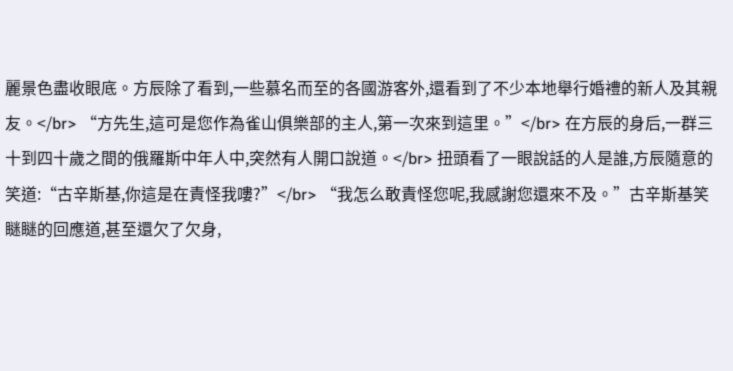麗景色盡收眼底。方辰除了看到,一些慕名而至的各國游客外,還看到了不少本地舉行婚禮的新人及其親友。</br> “方先生,這可是您作為雀山俱樂部的主人,第一次來到這里。”</br> 在方辰的身后,一群三十到四十歲之間的俄羅斯中年人中,突然有人開口說道。</br> 扭頭看了一眼說話的人是誰,方辰隨意的笑道:“古辛斯基,你這是在責怪我嘍?”</br> “我怎么敢責怪您呢,我感謝您還來不及。”古辛斯基笑瞇瞇的回應道,甚至還欠了欠身,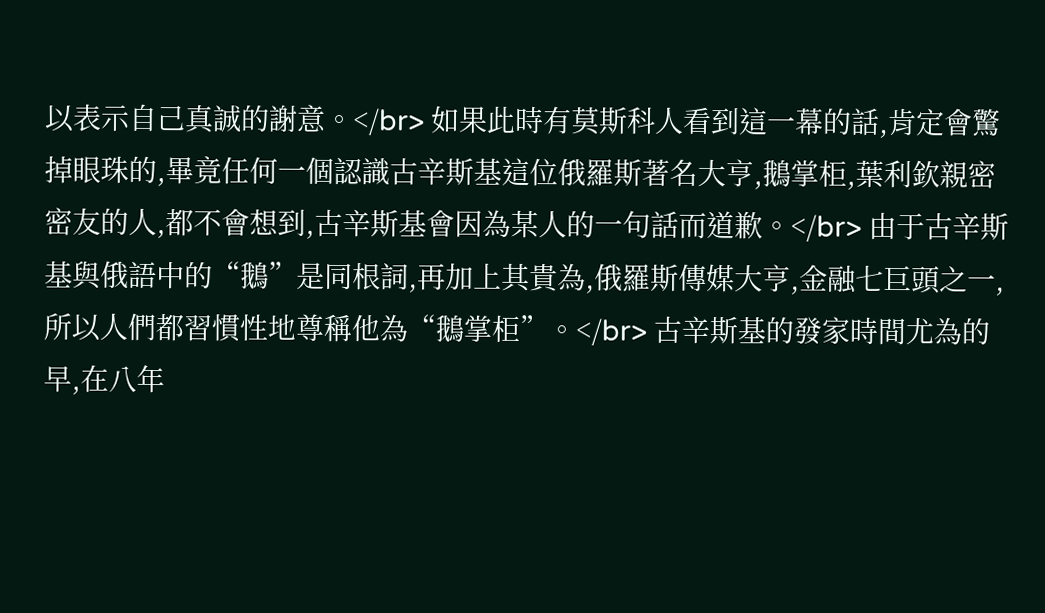以表示自己真誠的謝意。</br> 如果此時有莫斯科人看到這一幕的話,肯定會驚掉眼珠的,畢竟任何一個認識古辛斯基這位俄羅斯著名大亨,鵝掌柜,葉利欽親密密友的人,都不會想到,古辛斯基會因為某人的一句話而道歉。</br> 由于古辛斯基與俄語中的“鵝”是同根詞,再加上其貴為,俄羅斯傳媒大亨,金融七巨頭之一,所以人們都習慣性地尊稱他為“鵝掌柜”。</br> 古辛斯基的發家時間尤為的早,在八年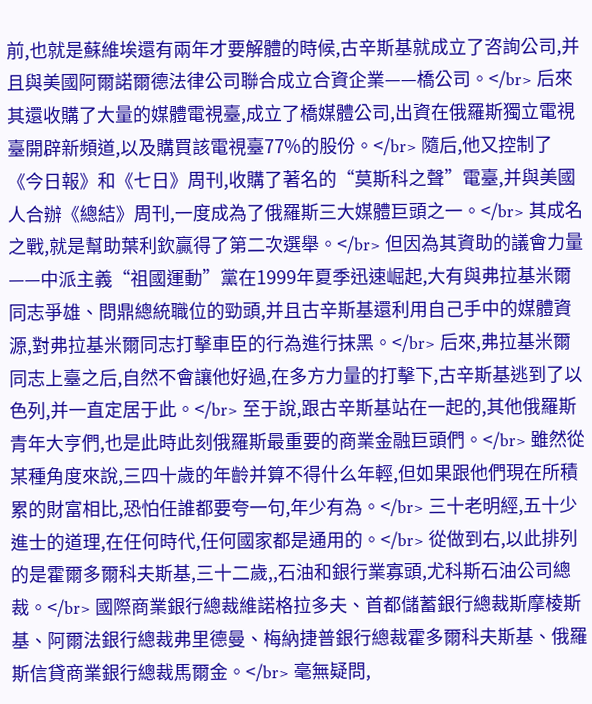前,也就是蘇維埃還有兩年才要解體的時候,古辛斯基就成立了咨詢公司,并且與美國阿爾諾爾德法律公司聯合成立合資企業——橋公司。</br> 后來其還收購了大量的媒體電視臺,成立了橋媒體公司,出資在俄羅斯獨立電視臺開辟新頻道,以及購買該電視臺77%的股份。</br> 隨后,他又控制了《今日報》和《七日》周刊,收購了著名的“莫斯科之聲”電臺,并與美國人合辦《總結》周刊,一度成為了俄羅斯三大媒體巨頭之一。</br> 其成名之戰,就是幫助葉利欽贏得了第二次選舉。</br> 但因為其資助的議會力量——中派主義“祖國運動”黨在1999年夏季迅速崛起,大有與弗拉基米爾同志爭雄、問鼎總統職位的勁頭,并且古辛斯基還利用自己手中的媒體資源,對弗拉基米爾同志打擊車臣的行為進行抹黑。</br> 后來,弗拉基米爾同志上臺之后,自然不會讓他好過,在多方力量的打擊下,古辛斯基逃到了以色列,并一直定居于此。</br> 至于說,跟古辛斯基站在一起的,其他俄羅斯青年大亨們,也是此時此刻俄羅斯最重要的商業金融巨頭們。</br> 雖然從某種角度來說,三四十歲的年齡并算不得什么年輕,但如果跟他們現在所積累的財富相比,恐怕任誰都要夸一句,年少有為。</br> 三十老明經,五十少進士的道理,在任何時代,任何國家都是通用的。</br> 從做到右,以此排列的是霍爾多爾科夫斯基,三十二歲,,石油和銀行業寡頭,尤科斯石油公司總裁。</br> 國際商業銀行總裁維諾格拉多夫、首都儲蓄銀行總裁斯摩棱斯基、阿爾法銀行總裁弗里德曼、梅納捷普銀行總裁霍多爾科夫斯基、俄羅斯信貸商業銀行總裁馬爾金。</br> 毫無疑問,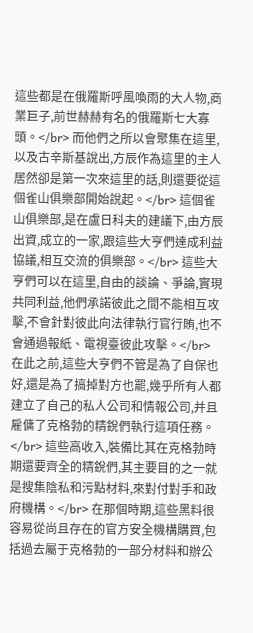這些都是在俄羅斯呼風喚雨的大人物,商業巨子,前世赫赫有名的俄羅斯七大寡頭。</br> 而他們之所以會聚集在這里,以及古辛斯基說出,方辰作為這里的主人居然卻是第一次來這里的話,則還要從這個雀山俱樂部開始說起。</br> 這個雀山俱樂部,是在盧日科夫的建議下,由方辰出資,成立的一家,跟這些大亨們達成利益協議,相互交流的俱樂部。</br> 這些大亨們可以在這里,自由的談論、爭論,實現共同利益,他們承諾彼此之間不能相互攻擊,不會針對彼此向法律執行官行賄,也不會通過報紙、電視臺彼此攻擊。</br> 在此之前,這些大亨們不管是為了自保也好,還是為了搞掉對方也罷,幾乎所有人都建立了自己的私人公司和情報公司,并且雇傭了克格勃的精銳們執行這項任務。</br> 這些高收入,裝備比其在克格勃時期還要齊全的精銳們,其主要目的之一就是搜集陰私和污點材料,來對付對手和政府機構。</br> 在那個時期,這些黑料很容易從尚且存在的官方安全機構購買,包括過去屬于克格勃的一部分材料和辦公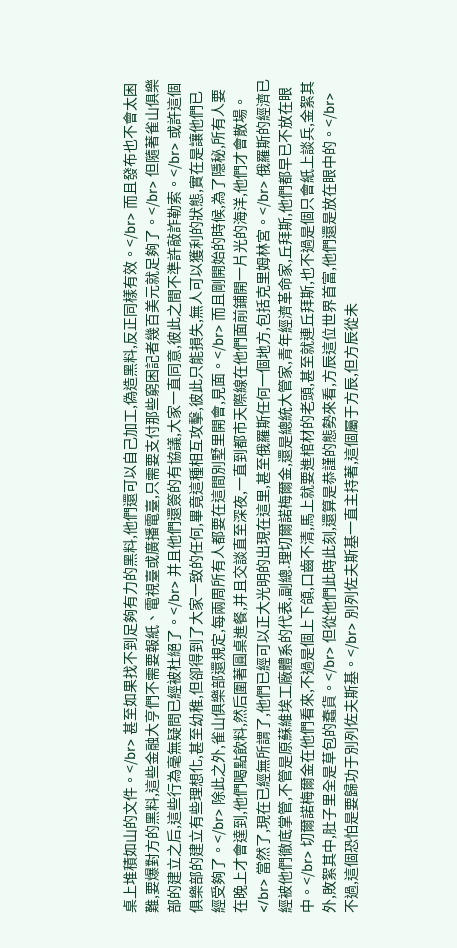桌上堆積如山的文件。</br> 甚至如果找不到足夠有力的黑料,他們還可以自己加工,偽造黑料,反正同樣有效。</br> 而且發布也不會太困難,要爆對方的黑料,這些金融大亨們不需要報紙、電視臺或廣播電臺,只需要支付那些窮困記者幾百美元就足夠了。</br> 但隨著雀山俱樂部的建立之后,這些行為毫無疑問已經被杜絕了。</br> 并且他們還簽的有協議,大家一直同意,彼此之間不準許敲詐勒索。</br> 或許這個俱樂部的建立有些理想化,甚至幼稚,但卻得到了大家一致的任何,畢竟這種相互攻擊,彼此只能損失,無人可以獲利的狀態,實在是讓他們已經受夠了。</br> 除此之外,雀山俱樂部還規定,每兩周所有人都要在這間別墅里開會,見面。</br> 而且剛開始的時候,為了隱秘,所有人要在晚上才會達到,他們喝點飲料,然后圍著圓桌進餐,并且交談直至深夜,一直到都市天際線在他們面前鋪開一片光的海洋,他們才會散場。</br> 當然了,現在已經無所謂了,他們已經可以正大光明的出現在這里,甚至俄羅斯任何一個地方,包括克里姆林宮。</br> 俄羅斯的經濟已經被他們徹底掌管,不管是原蘇維埃工廠體系的代表,副總.理切爾諾梅爾金,還是總統大管家,青年經濟革命家,丘拜斯,他們都早已不放在眼中。</br> 切爾諾梅爾金在他們看來,不過是個上下頜,口齒不清,馬上就要進棺材的老頭,甚至就連丘拜斯,也不過是個只會紙上談兵,金絮其外,敗絮其中,肚子里全是草包的蠢貨。</br> 但從他們此時此刻,還算是恭謹的態勢來看,方辰這位世界首富,他們還是放在眼中的。</br> 不過,這個恐怕是要歸功于別列佐夫斯基。</br> 別列佐夫斯基一直主持著,這個屬于方辰,但方辰從未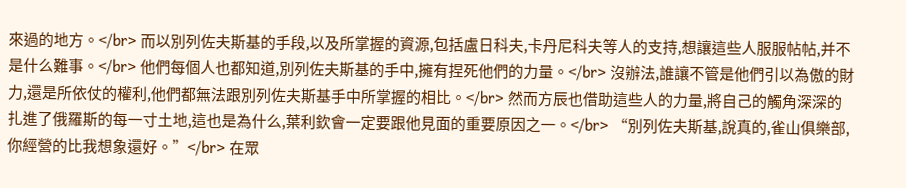來過的地方。</br> 而以別列佐夫斯基的手段,以及所掌握的資源,包括盧日科夫,卡丹尼科夫等人的支持,想讓這些人服服帖帖,并不是什么難事。</br> 他們每個人也都知道,別列佐夫斯基的手中,擁有捏死他們的力量。</br> 沒辦法,誰讓不管是他們引以為傲的財力,還是所依仗的權利,他們都無法跟別列佐夫斯基手中所掌握的相比。</br> 然而方辰也借助這些人的力量,將自己的觸角深深的扎進了俄羅斯的每一寸土地,這也是為什么,葉利欽會一定要跟他見面的重要原因之一。</br> “別列佐夫斯基,說真的,雀山俱樂部,你經營的比我想象還好。”</br> 在眾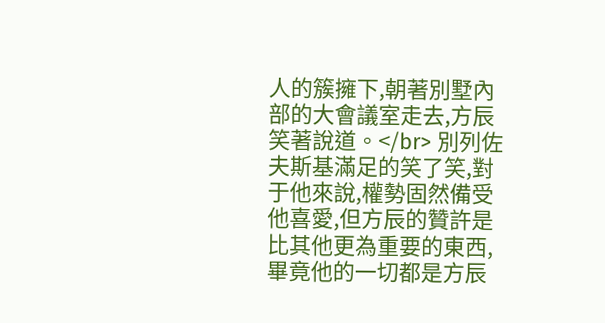人的簇擁下,朝著別墅內部的大會議室走去,方辰笑著說道。</br> 別列佐夫斯基滿足的笑了笑,對于他來說,權勢固然備受他喜愛,但方辰的贊許是比其他更為重要的東西,畢竟他的一切都是方辰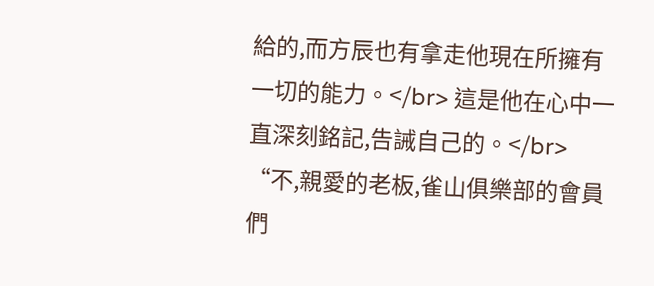給的,而方辰也有拿走他現在所擁有一切的能力。</br> 這是他在心中一直深刻銘記,告誡自己的。</br> “不,親愛的老板,雀山俱樂部的會員們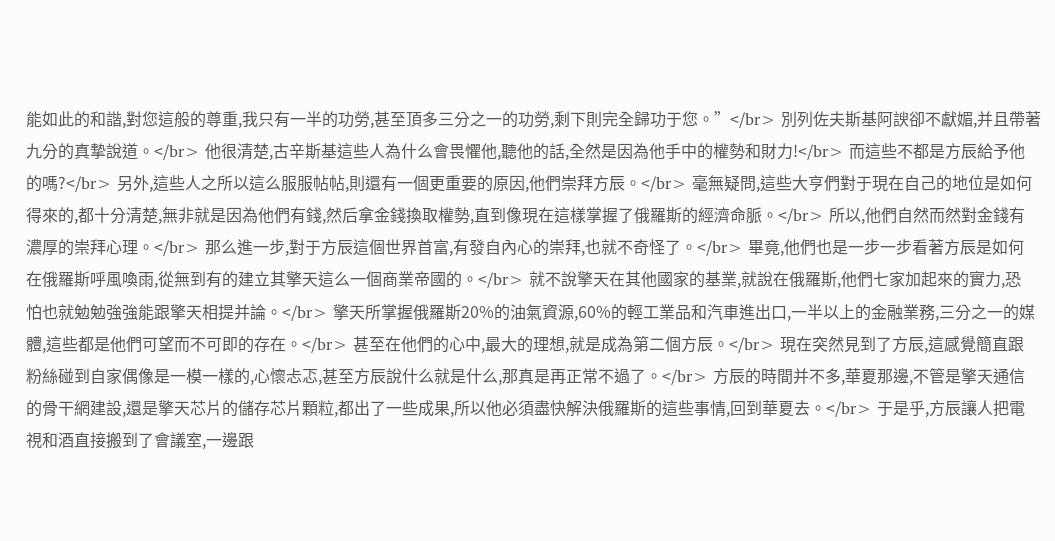能如此的和諧,對您這般的尊重,我只有一半的功勞,甚至頂多三分之一的功勞,剩下則完全歸功于您。”</br> 別列佐夫斯基阿諛卻不獻媚,并且帶著九分的真摯說道。</br> 他很清楚,古辛斯基這些人為什么會畏懼他,聽他的話,全然是因為他手中的權勢和財力!</br> 而這些不都是方辰給予他的嗎?</br> 另外,這些人之所以這么服服帖帖,則還有一個更重要的原因,他們崇拜方辰。</br> 毫無疑問,這些大亨們對于現在自己的地位是如何得來的,都十分清楚,無非就是因為他們有錢,然后拿金錢換取權勢,直到像現在這樣掌握了俄羅斯的經濟命脈。</br> 所以,他們自然而然對金錢有濃厚的崇拜心理。</br> 那么進一步,對于方辰這個世界首富,有發自內心的崇拜,也就不奇怪了。</br> 畢竟,他們也是一步一步看著方辰是如何在俄羅斯呼風喚雨,從無到有的建立其擎天這么一個商業帝國的。</br> 就不說擎天在其他國家的基業,就說在俄羅斯,他們七家加起來的實力,恐怕也就勉勉強強能跟擎天相提并論。</br> 擎天所掌握俄羅斯20%的油氣資源,60%的輕工業品和汽車進出口,一半以上的金融業務,三分之一的媒體,這些都是他們可望而不可即的存在。</br> 甚至在他們的心中,最大的理想,就是成為第二個方辰。</br> 現在突然見到了方辰,這感覺簡直跟粉絲碰到自家偶像是一模一樣的,心懷忐忑,甚至方辰說什么就是什么,那真是再正常不過了。</br> 方辰的時間并不多,華夏那邊,不管是擎天通信的骨干網建設,還是擎天芯片的儲存芯片顆粒,都出了一些成果,所以他必須盡快解決俄羅斯的這些事情,回到華夏去。</br> 于是乎,方辰讓人把電視和酒直接搬到了會議室,一邊跟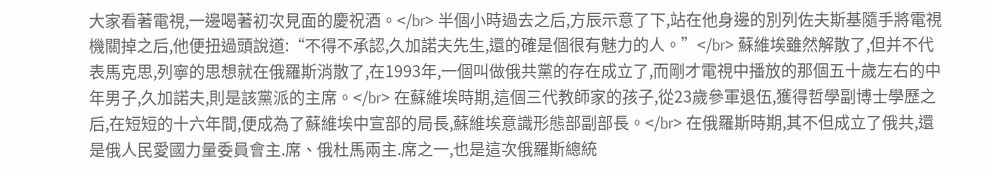大家看著電視,一邊喝著初次見面的慶祝酒。</br> 半個小時過去之后,方辰示意了下,站在他身邊的別列佐夫斯基隨手將電視機關掉之后,他便扭過頭說道:“不得不承認,久加諾夫先生,還的確是個很有魅力的人。”</br> 蘇維埃雖然解散了,但并不代表馬克思,列寧的思想就在俄羅斯消散了,在1993年,一個叫做俄共黨的存在成立了,而剛才電視中播放的那個五十歲左右的中年男子,久加諾夫,則是該黨派的主席。</br> 在蘇維埃時期,這個三代教師家的孩子,從23歲參軍退伍,獲得哲學副博士學歷之后,在短短的十六年間,便成為了蘇維埃中宣部的局長,蘇維埃意識形態部副部長。</br> 在俄羅斯時期,其不但成立了俄共,還是俄人民愛國力量委員會主.席、俄杜馬兩主.席之一,也是這次俄羅斯總統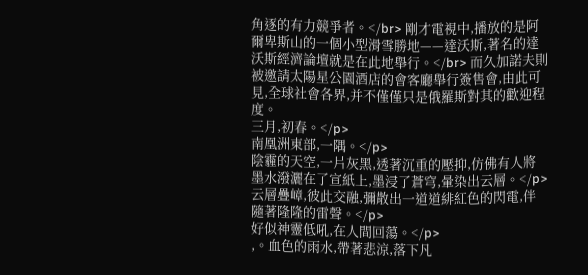角逐的有力競爭者。</br> 剛才電視中,播放的是阿爾卑斯山的一個小型滑雪勝地——達沃斯,著名的達沃斯經濟論壇就是在此地舉行。</br> 而久加諾夫則被邀請太陽星公園酒店的會客廳舉行簽售會,由此可見,全球社會各界,并不僅僅只是俄羅斯對其的歡迎程度。
三月,初春。</p>
南凰洲東部,一隅。</p>
陰霾的天空,一片灰黑,透著沉重的壓抑,仿佛有人將墨水潑灑在了宣紙上,墨浸了蒼穹,暈染出云層。</p>
云層疊嶂,彼此交融,彌散出一道道緋紅色的閃電,伴隨著隆隆的雷聲。</p>
好似神靈低吼,在人間回蕩。</p>
,。血色的雨水,帶著悲涼,落下凡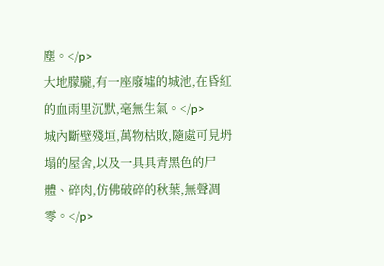塵。</p>
大地朦朧,有一座廢墟的城池,在昏紅的血雨里沉默,毫無生氣。</p>
城內斷壁殘垣,萬物枯敗,隨處可見坍塌的屋舍,以及一具具青黑色的尸體、碎肉,仿佛破碎的秋葉,無聲凋零。</p>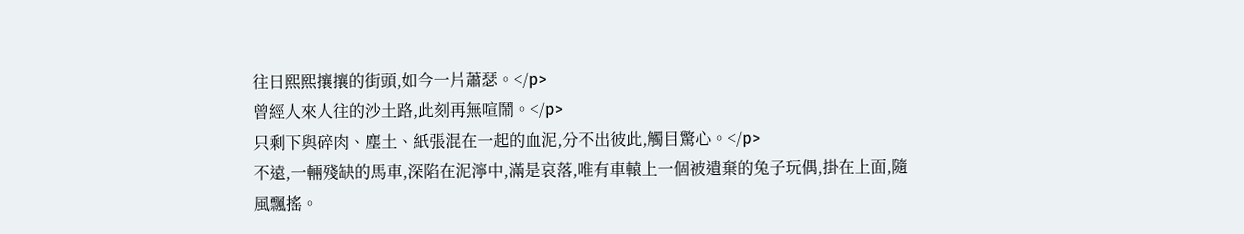往日熙熙攘攘的街頭,如今一片蕭瑟。</p>
曾經人來人往的沙土路,此刻再無喧鬧。</p>
只剩下與碎肉、塵土、紙張混在一起的血泥,分不出彼此,觸目驚心。</p>
不遠,一輛殘缺的馬車,深陷在泥濘中,滿是哀落,唯有車轅上一個被遺棄的兔子玩偶,掛在上面,隨風飄搖。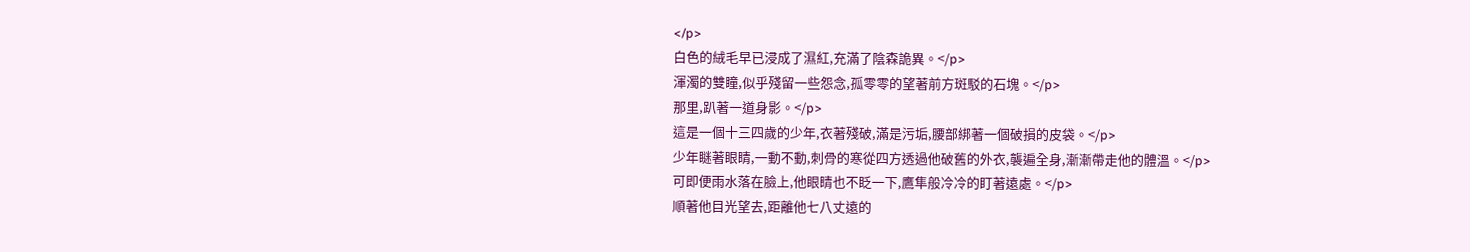</p>
白色的絨毛早已浸成了濕紅,充滿了陰森詭異。</p>
渾濁的雙瞳,似乎殘留一些怨念,孤零零的望著前方斑駁的石塊。</p>
那里,趴著一道身影。</p>
這是一個十三四歲的少年,衣著殘破,滿是污垢,腰部綁著一個破損的皮袋。</p>
少年瞇著眼睛,一動不動,刺骨的寒從四方透過他破舊的外衣,襲遍全身,漸漸帶走他的體溫。</p>
可即便雨水落在臉上,他眼睛也不眨一下,鷹隼般冷冷的盯著遠處。</p>
順著他目光望去,距離他七八丈遠的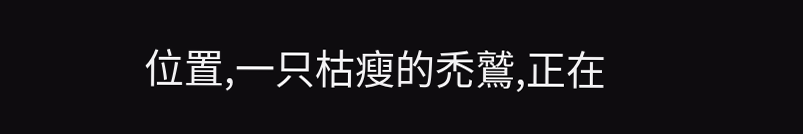位置,一只枯瘦的禿鷲,正在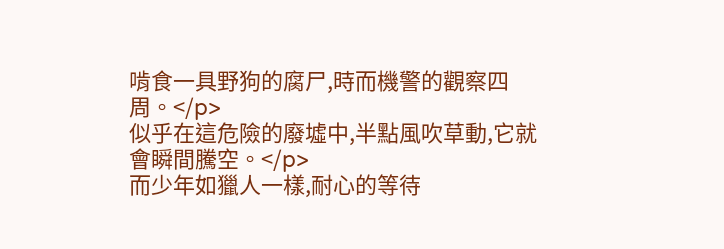啃食一具野狗的腐尸,時而機警的觀察四周。</p>
似乎在這危險的廢墟中,半點風吹草動,它就會瞬間騰空。</p>
而少年如獵人一樣,耐心的等待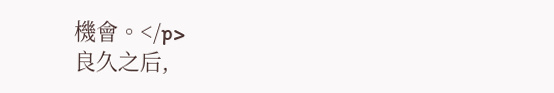機會。</p>
良久之后,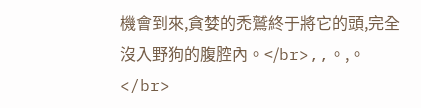機會到來,貪婪的禿鷲終于將它的頭,完全沒入野狗的腹腔內。</br>,,。,。</br>